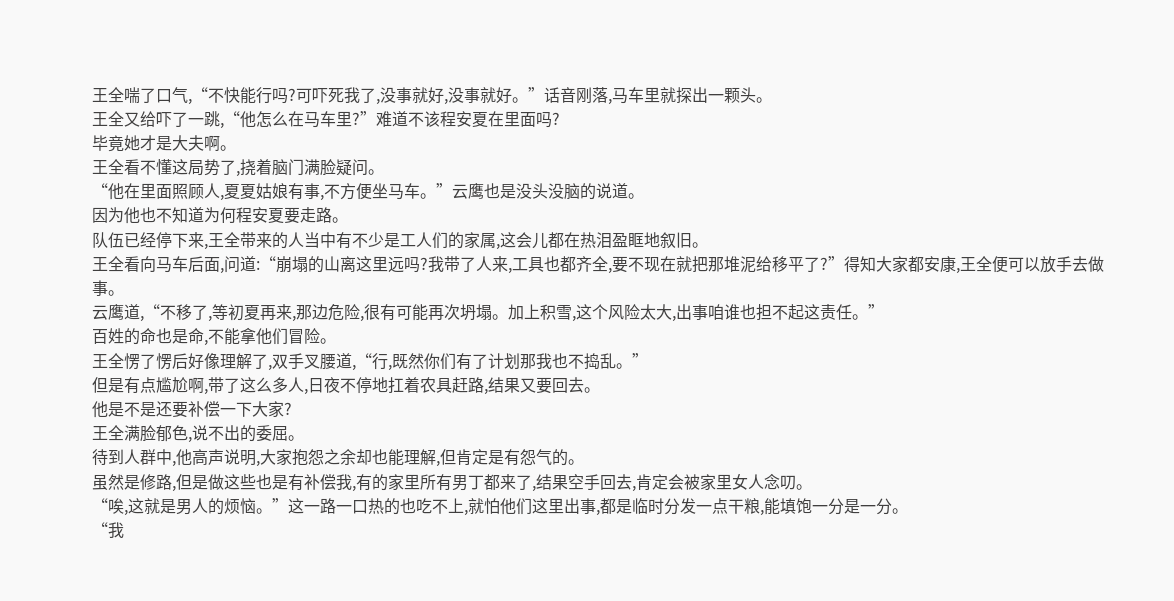王全喘了口气,“不快能行吗?可吓死我了,没事就好,没事就好。”话音刚落,马车里就探出一颗头。
王全又给吓了一跳,“他怎么在马车里?”难道不该程安夏在里面吗?
毕竟她才是大夫啊。
王全看不懂这局势了,挠着脑门满脸疑问。
“他在里面照顾人,夏夏姑娘有事,不方便坐马车。”云鹰也是没头没脑的说道。
因为他也不知道为何程安夏要走路。
队伍已经停下来,王全带来的人当中有不少是工人们的家属,这会儿都在热泪盈眶地叙旧。
王全看向马车后面,问道:“崩塌的山离这里远吗?我带了人来,工具也都齐全,要不现在就把那堆泥给移平了?”得知大家都安康,王全便可以放手去做事。
云鹰道,“不移了,等初夏再来,那边危险,很有可能再次坍塌。加上积雪,这个风险太大,出事咱谁也担不起这责任。”
百姓的命也是命,不能拿他们冒险。
王全愣了愣后好像理解了,双手叉腰道,“行,既然你们有了计划那我也不捣乱。”
但是有点尴尬啊,带了这么多人,日夜不停地扛着农具赶路,结果又要回去。
他是不是还要补偿一下大家?
王全满脸郁色,说不出的委屈。
待到人群中,他高声说明,大家抱怨之余却也能理解,但肯定是有怨气的。
虽然是修路,但是做这些也是有补偿我,有的家里所有男丁都来了,结果空手回去,肯定会被家里女人念叨。
“唉,这就是男人的烦恼。”这一路一口热的也吃不上,就怕他们这里出事,都是临时分发一点干粮,能填饱一分是一分。
“我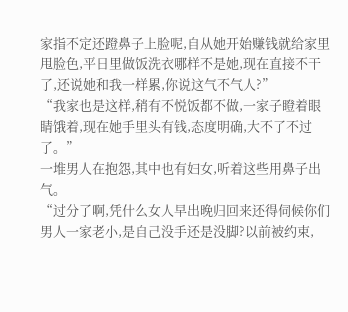家指不定还蹬鼻子上脸呢,自从她开始赚钱就给家里甩脸色,平日里做饭洗衣哪样不是她,现在直接不干了,还说她和我一样累,你说这气不气人?”
“我家也是这样,稍有不悦饭都不做,一家子瞪着眼睛饿着,现在她手里头有钱,态度明确,大不了不过了。”
一堆男人在抱怨,其中也有妇女,听着这些用鼻子出气。
“过分了啊,凭什么女人早出晚归回来还得伺候你们男人一家老小,是自己没手还是没脚?以前被约束,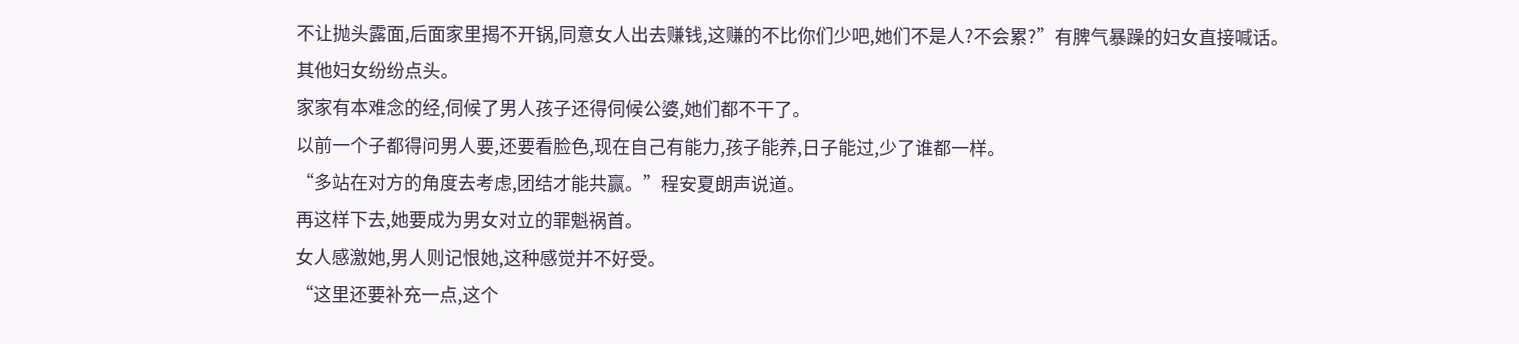不让抛头露面,后面家里揭不开锅,同意女人出去赚钱,这赚的不比你们少吧,她们不是人?不会累?”有脾气暴躁的妇女直接喊话。
其他妇女纷纷点头。
家家有本难念的经,伺候了男人孩子还得伺候公婆,她们都不干了。
以前一个子都得问男人要,还要看脸色,现在自己有能力,孩子能养,日子能过,少了谁都一样。
“多站在对方的角度去考虑,团结才能共赢。”程安夏朗声说道。
再这样下去,她要成为男女对立的罪魁祸首。
女人感激她,男人则记恨她,这种感觉并不好受。
“这里还要补充一点,这个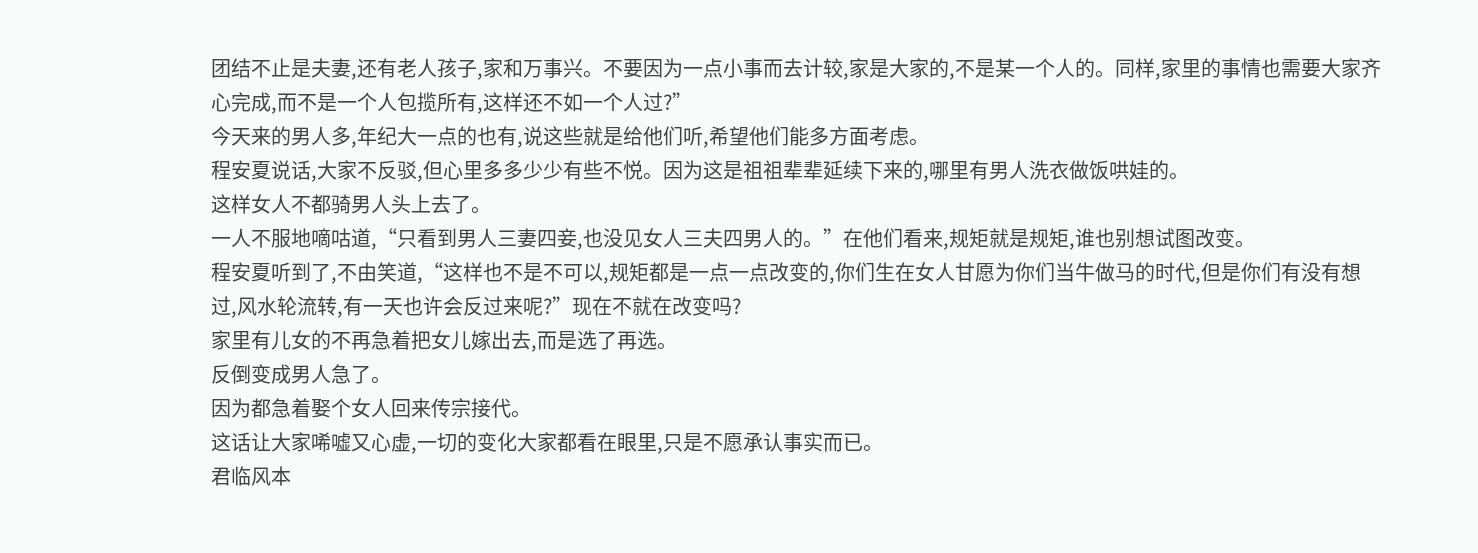团结不止是夫妻,还有老人孩子,家和万事兴。不要因为一点小事而去计较,家是大家的,不是某一个人的。同样,家里的事情也需要大家齐心完成,而不是一个人包揽所有,这样还不如一个人过?”
今天来的男人多,年纪大一点的也有,说这些就是给他们听,希望他们能多方面考虑。
程安夏说话,大家不反驳,但心里多多少少有些不悦。因为这是祖祖辈辈延续下来的,哪里有男人洗衣做饭哄娃的。
这样女人不都骑男人头上去了。
一人不服地嘀咕道,“只看到男人三妻四妾,也没见女人三夫四男人的。”在他们看来,规矩就是规矩,谁也别想试图改变。
程安夏听到了,不由笑道,“这样也不是不可以,规矩都是一点一点改变的,你们生在女人甘愿为你们当牛做马的时代,但是你们有没有想过,风水轮流转,有一天也许会反过来呢?”现在不就在改变吗?
家里有儿女的不再急着把女儿嫁出去,而是选了再选。
反倒变成男人急了。
因为都急着娶个女人回来传宗接代。
这话让大家唏嘘又心虚,一切的变化大家都看在眼里,只是不愿承认事实而已。
君临风本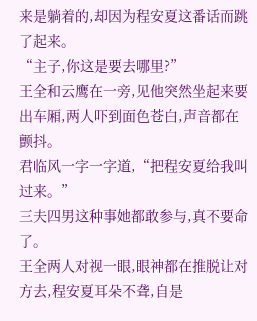来是躺着的,却因为程安夏这番话而跳了起来。
“主子,你这是要去哪里?”
王全和云鹰在一旁,见他突然坐起来要出车厢,两人吓到面色苍白,声音都在颤抖。
君临风一字一字道,“把程安夏给我叫过来。”
三夫四男这种事她都敢参与,真不要命了。
王全两人对视一眼,眼神都在推脱让对方去,程安夏耳朵不聋,自是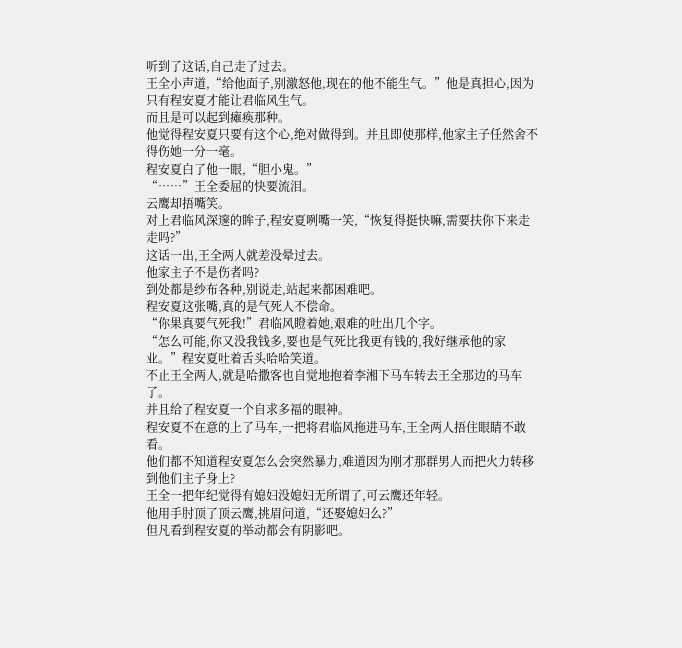听到了这话,自己走了过去。
王全小声道,“给他面子,别激怒他,现在的他不能生气。”他是真担心,因为只有程安夏才能让君临风生气。
而且是可以起到瘫痪那种。
他觉得程安夏只要有这个心,绝对做得到。并且即使那样,他家主子任然舍不得伤她一分一毫。
程安夏白了他一眼,“胆小鬼。”
“……”王全委屈的快要流泪。
云鹰却捂嘴笑。
对上君临风深邃的眸子,程安夏咧嘴一笑,“恢复得挺快嘛,需要扶你下来走走吗?”
这话一出,王全两人就差没晕过去。
他家主子不是伤者吗?
到处都是纱布各种,别说走,站起来都困难吧。
程安夏这张嘴,真的是气死人不偿命。
“你果真要气死我!”君临风瞪着她,艰难的吐出几个字。
“怎么可能,你又没我钱多,要也是气死比我更有钱的,我好继承他的家业。”程安夏吐着舌头哈哈笑道。
不止王全两人,就是哈撒客也自觉地抱着李湘下马车转去王全那边的马车了。
并且给了程安夏一个自求多福的眼神。
程安夏不在意的上了马车,一把将君临风拖进马车,王全两人捂住眼睛不敢看。
他们都不知道程安夏怎么会突然暴力,难道因为刚才那群男人而把火力转移到他们主子身上?
王全一把年纪觉得有媳妇没媳妇无所谓了,可云鹰还年轻。
他用手肘顶了顶云鹰,挑眉问道,“还娶媳妇么?”
但凡看到程安夏的举动都会有阴影吧。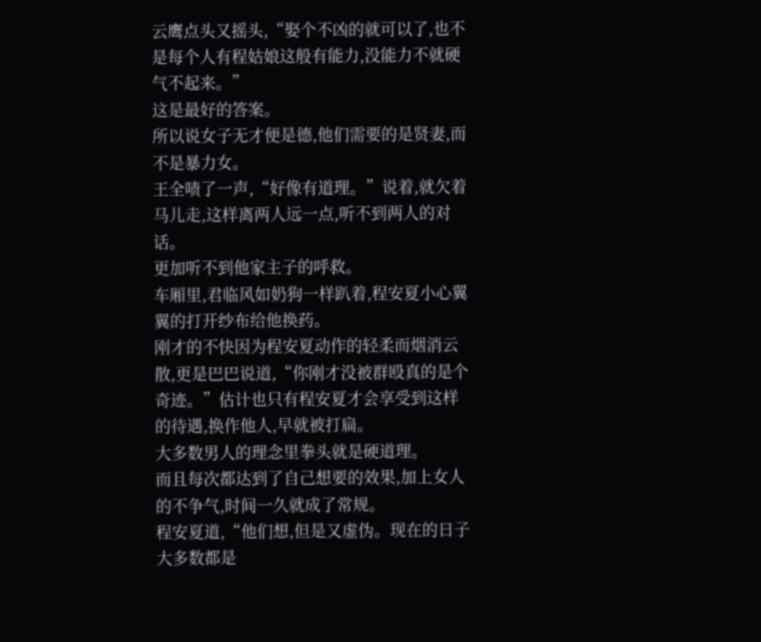云鹰点头又摇头,“娶个不凶的就可以了,也不是每个人有程姑娘这般有能力,没能力不就硬气不起来。”
这是最好的答案。
所以说女子无才便是德,他们需要的是贤妻,而不是暴力女。
王全啧了一声,“好像有道理。”说着,就欠着马儿走,这样离两人远一点,听不到两人的对话。
更加听不到他家主子的呼救。
车厢里,君临风如奶狗一样趴着,程安夏小心翼翼的打开纱布给他换药。
刚才的不快因为程安夏动作的轻柔而烟消云散,更是巴巴说道,“你刚才没被群殴真的是个奇迹。”估计也只有程安夏才会享受到这样的待遇,换作他人,早就被打扁。
大多数男人的理念里拳头就是硬道理。
而且每次都达到了自己想要的效果,加上女人的不争气,时间一久就成了常规。
程安夏道,“他们想,但是又虚伪。现在的日子大多数都是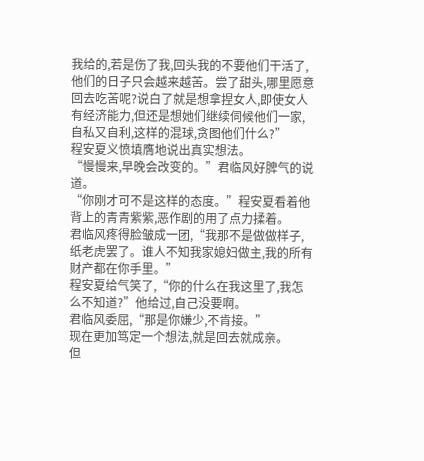我给的,若是伤了我,回头我的不要他们干活了,他们的日子只会越来越苦。尝了甜头,哪里愿意回去吃苦呢?说白了就是想拿捏女人,即使女人有经济能力,但还是想她们继续伺候他们一家,自私又自利,这样的混球,贪图他们什么?”
程安夏义愤填膺地说出真实想法。
“慢慢来,早晚会改变的。”君临风好脾气的说道。
“你刚才可不是这样的态度。”程安夏看着他背上的青青紫紫,恶作剧的用了点力揉着。
君临风疼得脸皱成一团,“我那不是做做样子,纸老虎罢了。谁人不知我家媳妇做主,我的所有财产都在你手里。”
程安夏给气笑了,“你的什么在我这里了,我怎么不知道?”他给过,自己没要啊。
君临风委屈,“那是你嫌少,不肯接。”
现在更加笃定一个想法,就是回去就成亲。
但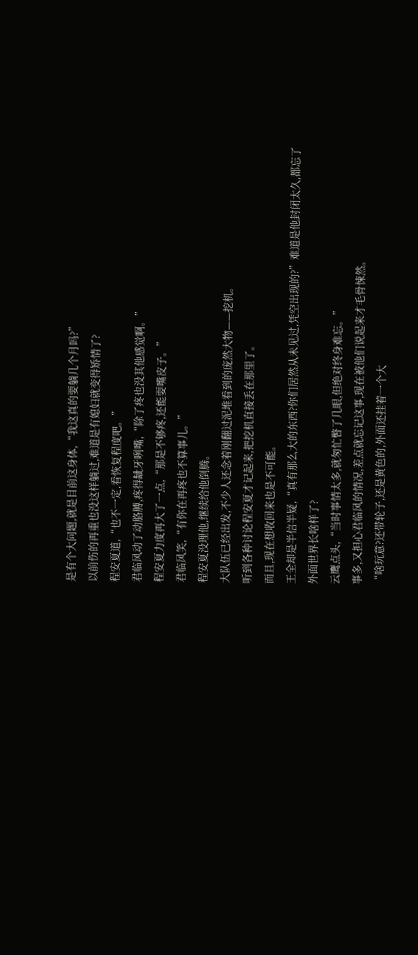是有个大问题,就是目前这身体,“我这真的要躺几个月吗?”
以前伤的再重也没这样躺过,难道是有媳妇就变得矫情了?
程安夏道,“也不一定,看恢复程度吧。”
君临风动了动胳膊,疼得龇牙咧嘴,“除了疼也没其他感觉啊。”
程安夏力度再大了一点,“那是不够疼,还能耍嘴皮子。”
君临风笑,“有你在再疼也不算事儿。”
程安夏没理他,继续给他倒腾。
大队伍已经出发,不少人还念着刚翻过泥堆看到的庞然大物——挖机。
听到各种讨论程安夏才记起来,把挖机直接丢在那里了。
而且,现在想收回来也是不可能。
王全却是半信半疑,“真有那么大的东西?你们居然从未见过,凭空出现的?”难道是他封闭太久,都忘了外面世界长啥样了?
云鹰点头,“当时事情太多,就匆忙瞥了几眼,但绝对终身难忘。”
事多,又担心君临风的情况,差点就忘记这事,现在被他们说起来才毛骨悚然。
“啥玩意?还带轮子,还是黄色的,外面还挂着一个大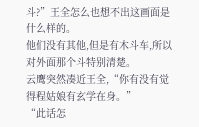斗?”王全怎么也想不出这画面是什么样的。
他们没有其他,但是有木斗车,所以对外面那个斗特别清楚。
云鹰突然凑近王全,“你有没有觉得程姑娘有玄学在身。”
“此话怎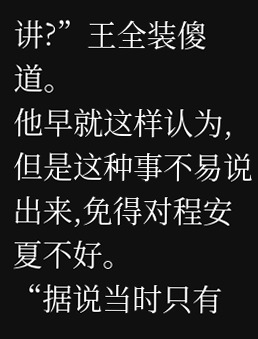讲?”王全装傻道。
他早就这样认为,但是这种事不易说出来,免得对程安夏不好。
“据说当时只有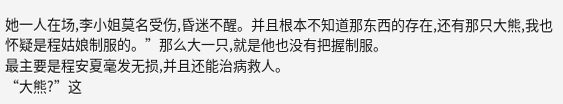她一人在场,李小姐莫名受伤,昏迷不醒。并且根本不知道那东西的存在,还有那只大熊,我也怀疑是程姑娘制服的。”那么大一只,就是他也没有把握制服。
最主要是程安夏毫发无损,并且还能治病救人。
“大熊?”这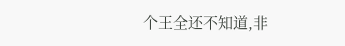个王全还不知道,非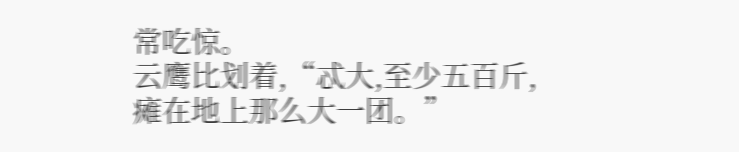常吃惊。
云鹰比划着,“忒大,至少五百斤,瘫在地上那么大一团。”